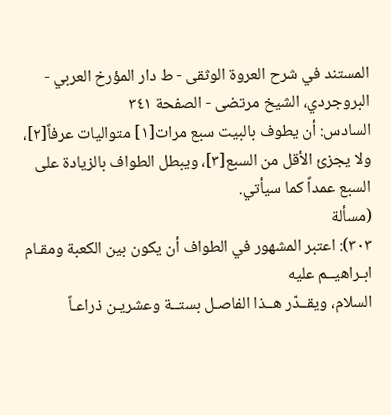المستند في شرح العروة الوثقى - ط دار المؤرخ العربي - البروجردي، الشيخ مرتضى - الصفحة ٣٤١
السادس: أن يطوف بالبيت سبع مرات[١] متواليات عرفاً[٢]، ولا يجزئ الأقل من السبع[٣]، ويبطل الطواف بالزيادة على السبع عمداً كما سيأتي.
(مسألة
٣٠٣): اعتبر المشهور في الطواف أن يكون بين الكعبة ومقـام ابـراهيــم عليه
السلام، ويقــدّر هــذا الفاصـل بستــة وعشريـن ذراعـاً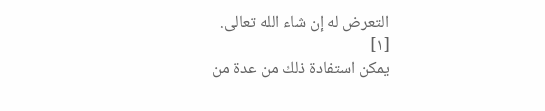التعرض له إن شاء الله تعالى.
[١]
يمكن استفادة ذلك من عدة من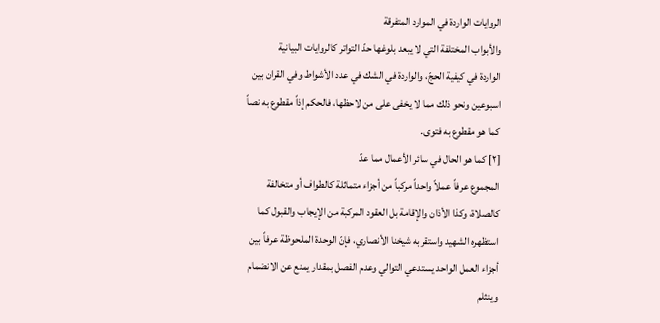الروايات الواردة في الموارد المتفرقة
والأبواب المختلفة التي لا يبعد بلوغها حدّ التواتر كالروايات البيانية
الواردة في كيفية الحجّ، والواردة في الشك في عدد الأشواط وفي القران بين
اسبوعين ونحو ذلك مما لا يخفى على من لاحظها، فالحكم إذاً مقطوع به نصاً
كما هو مقطوع به فتوى.
[٢] كما هو الحال في سائر الأعمال مما عدّ
المجموع عرفاً عملاً واحداً مركباً من أجزاء متماثلة كالطواف أو متخالفة
كالصلاة، وكذا الأذان والإقامة بل العقود المركبة من الإيجاب والقبول كما
استظهره الشهيد واستقربه شيخنا الأنصاري، فإنّ الوحدة الملحوظة عرفاً بين
أجزاء العمل الواحد يستدعي التوالي وعدم الفصل بمقدار يمنع عن الانضمام
وينثلم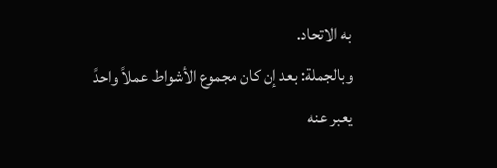به الاتحاد.
وبالجملة: بعد إن كان مجموع الأشواط عملاً واحدً
يعبر عنه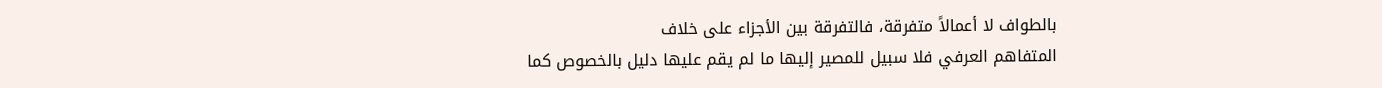بالطواف لا أعمالاً متفرقة، فالتفرقة بين الأجزاء على خلاف
المتفاهم العرفي فلا سبيل للمصير إليها ما لم يقم عليها دليل بالخصوص كما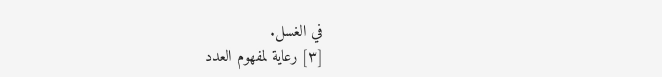في الغسل.
[٣] رعاية لمفهوم العدد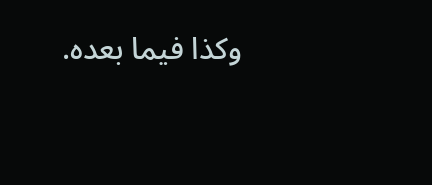وكذا فيما بعده.